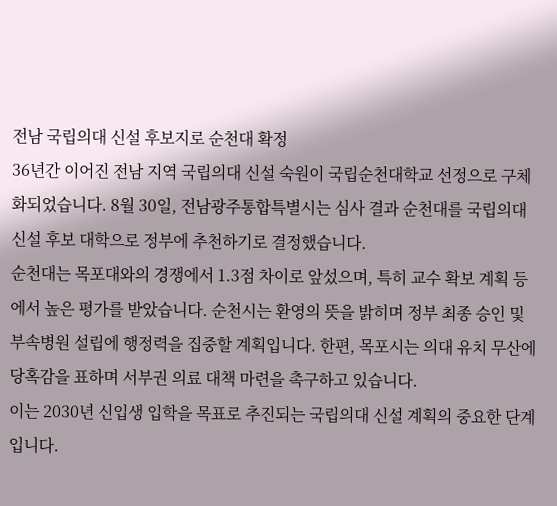전남 국립의대 신설 후보지로 순천대 확정
36년간 이어진 전남 지역 국립의대 신설 숙원이 국립순천대학교 선정으로 구체화되었습니다. 8월 30일, 전남광주통합특별시는 심사 결과 순천대를 국립의대 신설 후보 대학으로 정부에 추천하기로 결정했습니다.
순천대는 목포대와의 경쟁에서 1.3점 차이로 앞섰으며, 특히 교수 확보 계획 등에서 높은 평가를 받았습니다. 순천시는 환영의 뜻을 밝히며 정부 최종 승인 및 부속병원 설립에 행정력을 집중할 계획입니다. 한편, 목포시는 의대 유치 무산에 당혹감을 표하며 서부권 의료 대책 마련을 촉구하고 있습니다.
이는 2030년 신입생 입학을 목표로 추진되는 국립의대 신설 계획의 중요한 단계입니다.